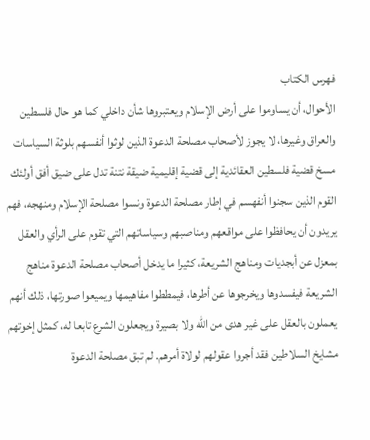فهرس الكتاب
الأحوال، أن يساوموا على أرض الإسلام ويعتبروها شأن داخلي كما هو حال فلسطين والعراق وغيرها، لا يجوز لأصحاب مصلحة الدعوة الذين لوثوا أنفسهم بلوثة السياسات مسخ قضية فلسطين العقائدية إلى قضية إقليمية ضيقة نتنة تدل على ضيق أفق أولئك القوم الذين سجنوا أنفهسم في إطار مصلحة الدعوة ونسوا مصلحة الإسلام ومنهجه، فهم يريدون أن يحافظوا على مواقعهم ومناصبهم وسياساتهم التي تقوم على الرأي والعقل بمعزل عن أبجديات ومناهج الشريعة، كثيرا ما يدخل أصحاب مصلحة الدعوة مناهج الشريعة فيفسدوها ويخرجوها عن أطرها، فيمططوا مفاهيمها ويميعوا صورتها، ذلك أنهم يعملون بالعقل على غير هدى من الله ولا بصيرة ويجعلون الشرع تابعا له، كمثل إخوتهم مشايخ السلاطين فقد أجروا عقولهم لولاة أمرهم. لم تبق مصلحة الدعوة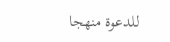للدعوة منهجا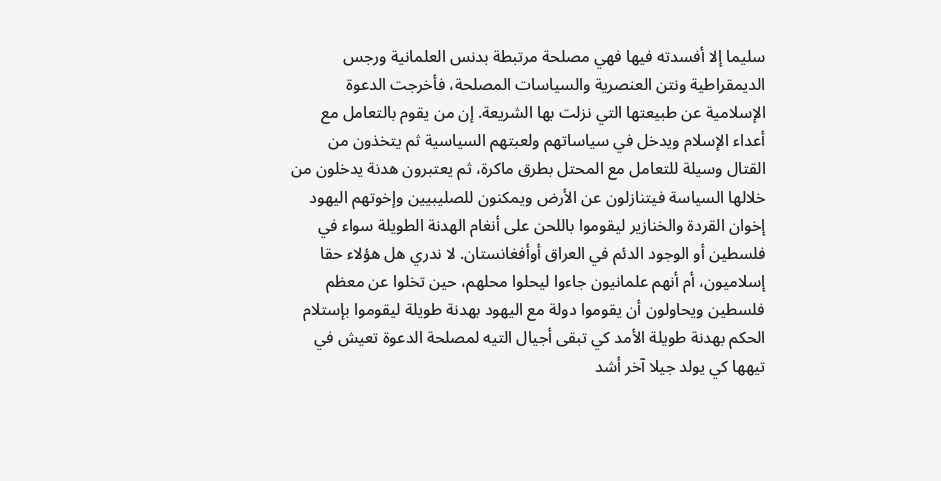سليما إلا أفسدته فيها فهي مصلحة مرتبطة بدنس العلمانية ورجس الديمقراطية ونتن العنصرية والسياسات المصلحة، فأخرجت الدعوة الإسلامية عن طبيعتها التي نزلت بها الشريعة. إن من يقوم بالتعامل مع أعداء الإسلام ويدخل في سياساتهم ولعبتهم السياسية ثم يتخذون من القتال وسيلة للتعامل مع المحتل بطرق ماكرة، ثم يعتبرون هدنة يدخلون من خلالها السياسة فيتنازلون عن الأرض ويمكنون للصليبيين وإخوتهم اليهود إخوان القردة والخنازير ليقوموا باللحن على أنغام الهدنة الطويلة سواء في فلسطين أو الوجود الدئم في العراق أوأفغانستان. لا ندري هل هؤلاء حقا إسلاميون، أم أنهم علمانيون جاءوا ليحلوا محلهم، حين تخلوا عن معظم فلسطين ويحاولون أن يقوموا دولة مع اليهود بهدنة طويلة ليقوموا بإستلام الحكم بهدنة طويلة الأمد كي تبقى أجيال التيه لمصلحة الدعوة تعيش في تيهها كي يولد جيلا آخر أشد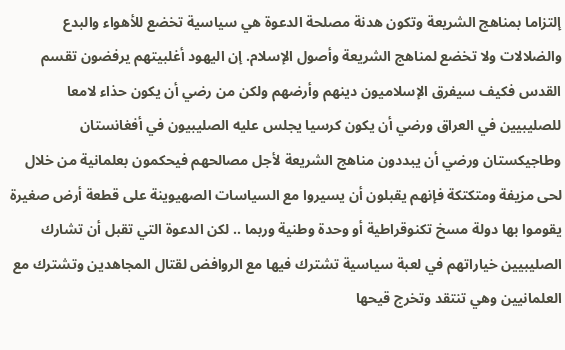إلتزاما بمناهج الشريعة وتكون هدنة مصلحة الدعوة هي سياسية تخضع للأهواء والبدع والضلالات ولا تخضع لمناهج الشريعة وأصول الإسلام. إن اليهود أغلبيتهم يرفضون تقسم القدس فكيف سيفرق الإسلاميون دينهم وأرضهم ولكن من رضي أن يكون حذاء لامعا للصليبيين في العراق ورضي أن يكون كرسيا يجلس عليه الصليبيون في أفغانستان وطاجيكستان ورضي أن يبددون مناهج الشريعة لأجل مصالحهم فيحكمون بعلمانية من خلال لحى مزيفة ومتكتكة فإنهم يقبلون أن يسيروا مع السياسات الصهيوينة على قطعة أرض صغيرة يقوموا بها دولة مسخ تكنوقراطية أو وحدة وطنية وربما .. لكن الدعوة التي تقبل أن تشارك الصليبيين خياراتهم في لعبة سياسية تشترك فيها مع الروافض لقتال المجاهدين وتشترك مع العلمانيين وهي تنتقد وتخرج قيحها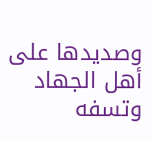وصديدها على أهل الجهاد وتسفه